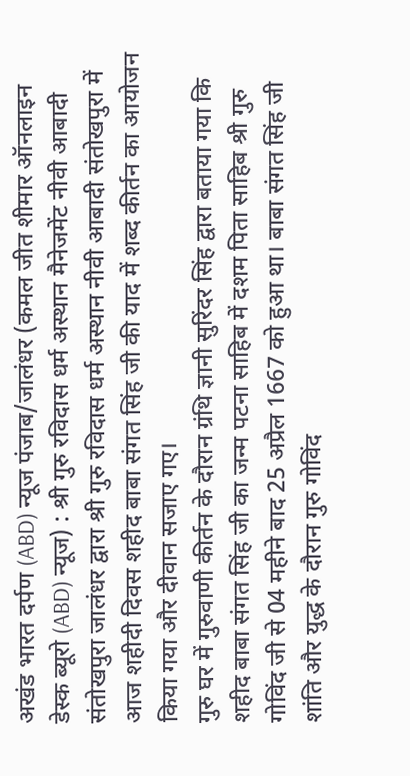अखंड भारत दर्पण (ABD) न्यूज पंजाब/जालंधर (कमल जीत शीमार ऑनलाइन डेस्क ब्यूरो (ABD) न्यूज) : श्री गुरु रविदास धर्म अस्थान मैनेजमेंट नीवी आबादी संतोखपुरा जालंधर द्वारा श्री गुरु रविदास धर्म अस्थान नीवी आबादी संतोखपुरा में आज शहीदी दिवस शहीद बाबा संगत सिंह जी की याद में शब्द कीर्तन का आयोजन किया गया और दीवान सजाए गए।
गुरु घर में गुरुवाणी कीर्तन के दौरान ग्रंथि ज्ञानी सुरिंदर सिंह द्वारा बताया गया कि शहीद बाबा संगत सिंह जी का जन्म पटना साहिब में दशम पिता साहिब श्री गुरु गोविंद जी से 04 महीने बाद 25 अप्रैल 1667 को हुआ था। बाबा संगत सिंह जी शांति और युद्ध के दौरान गुरु गोविंद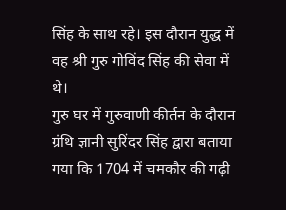सिंह के साथ रहे। इस दौरान युद्ध में वह श्री गुरु गोविंद सिंह की सेवा में थे।
गुरु घर में गुरुवाणी कीर्तन के दौरान ग्रंथि ज्ञानी सुरिंदर सिंह द्वारा बताया गया कि 1704 में चमकौर की गढ़ी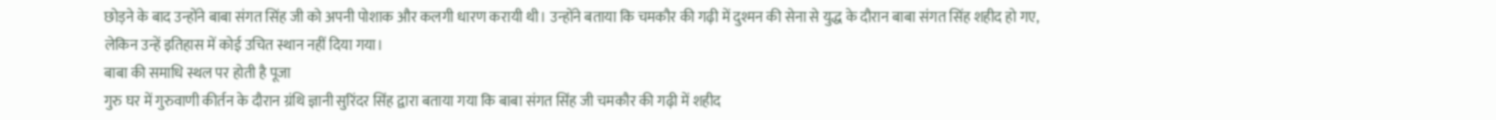छोड़ने के बाद उन्होंने बाबा संगत सिंह जी को अपनी पोशाक और कलगी धारण करायी थी। उन्होंने बताया कि चमकौर की गढ़ी में दुश्मन की सेना से युद्ध के दौरान बाबा संगत सिंह शहीद हो गए, लेकिन उन्हें इतिहास में कोई उचित स्थान नहीं दिया गया।
बाबा की समाधि स्थल पर होती है पूजा
गुरु घर में गुरुवाणी कीर्तन के दौरान ग्रंथि ज्ञानी सुरिंदर सिंह द्वारा बताया गया कि बाबा संगत सिंह जी चमकौर की गढ़ी में शहीद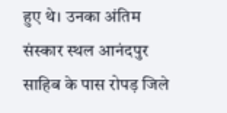हुए थे। उनका अंतिम संस्कार स्थल आनंदपुर साहिब के पास रोपड़ जिले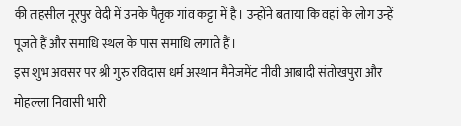की तहसील नूरपुर वेदी में उनके पैतृक गांव कट्टा में है। उन्होंने बताया कि वहां के लोग उन्हें पूजते हैं और समाधि स्थल के पास समाधि लगाते हैं।
इस शुभ अवसर पर श्री गुरु रविदास धर्म अस्थान मैनेजमेंट नीवी आबादी संतोखपुरा और मोहल्ला निवासी भारी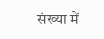संख्या में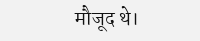मौजूद थे।